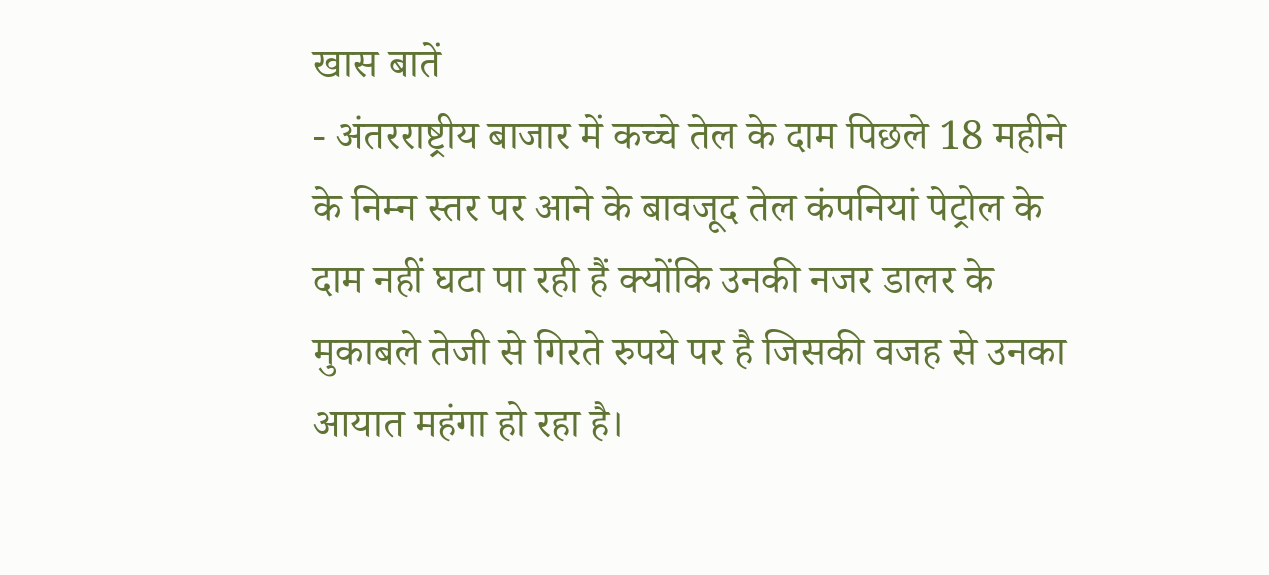खास बातें
- अंतरराष्ट्रीय बाजार में कच्चे तेल के दाम पिछले 18 महीने के निम्न स्तर पर आने के बावजूद तेल कंपनियां पेट्रोल के दाम नहीं घटा पा रही हैं क्योंकि उनकी नजर डालर के मुकाबले तेजी से गिरते रुपये पर है जिसकी वजह से उनका आयात महंगा हो रहा है।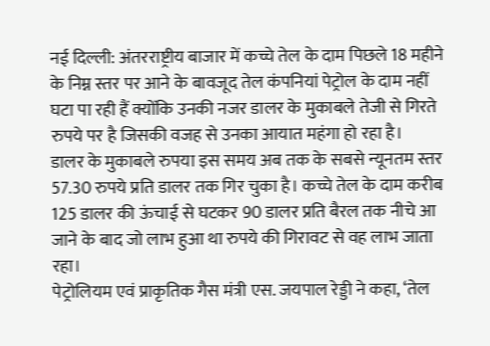नई दिल्ली: अंतरराष्ट्रीय बाजार में कच्चे तेल के दाम पिछले 18 महीने के निम्न स्तर पर आने के बावजूद तेल कंपनियां पेट्रोल के दाम नहीं घटा पा रही हैं क्योंकि उनकी नजर डालर के मुकाबले तेजी से गिरते रुपये पर है जिसकी वजह से उनका आयात महंगा हो रहा है।
डालर के मुकाबले रुपया इस समय अब तक के सबसे न्यूनतम स्तर 57.30 रुपये प्रति डालर तक गिर चुका है। कच्चे तेल के दाम करीब 125 डालर की ऊंचाई से घटकर 90 डालर प्रति बैरल तक नीचे आ जाने के बाद जो लाभ हुआ था रुपये की गिरावट से वह लाभ जाता रहा।
पेट्रोलियम एवं प्राकृतिक गैस मंत्री एस. जयपाल रेड्डी ने कहा, ‘तेल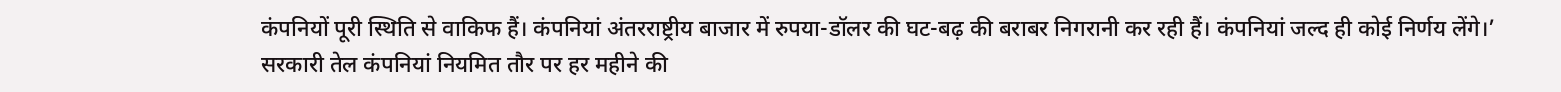कंपनियों पूरी स्थिति से वाकिफ हैं। कंपनियां अंतरराष्ट्रीय बाजार में रुपया-डॉलर की घट-बढ़ की बराबर निगरानी कर रही हैं। कंपनियां जल्द ही कोई निर्णय लेंगे।’
सरकारी तेल कंपनियां नियमित तौर पर हर महीने की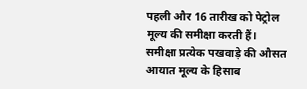पहली और 16 तारीख को पेट्रोल मूल्य की समीक्षा करती हैं। समीक्षा प्रत्येक पखवाड़े की औसत आयात मूल्य के हिसाब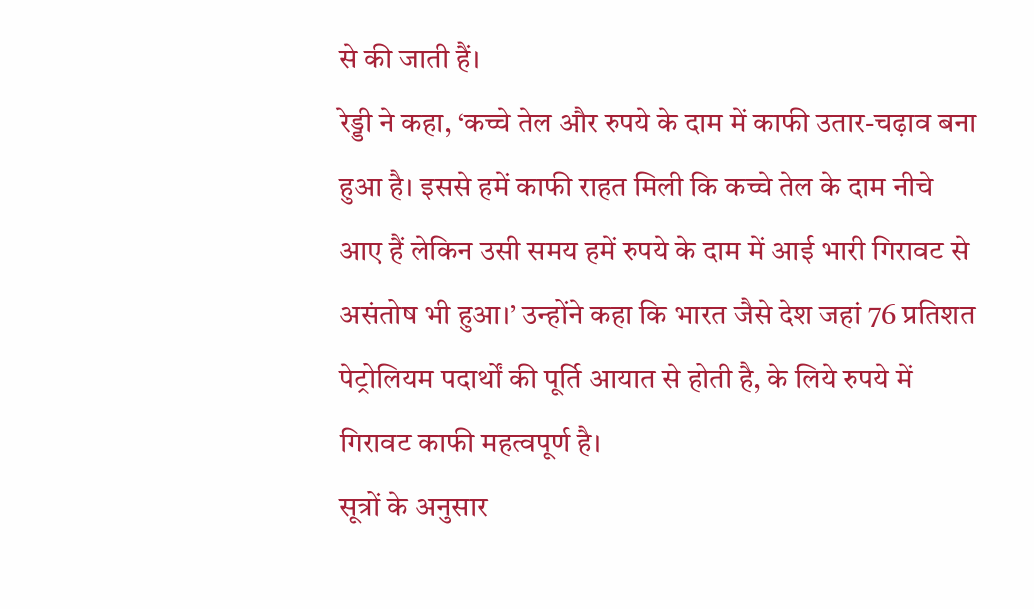से की जाती हैं।
रेड्डी ने कहा, ‘कच्चे तेल और रुपये के दाम में काफी उतार-चढ़ाव बना हुआ है। इससे हमें काफी राहत मिली कि कच्चे तेल के दाम नीचे आए हैं लेकिन उसी समय हमें रुपये के दाम में आई भारी गिरावट से असंतोष भी हुआ।’ उन्होंने कहा कि भारत जैसे देश जहां 76 प्रतिशत पेट्रोलियम पदार्थों की पूर्ति आयात से होती है, के लिये रुपये में गिरावट काफी महत्वपूर्ण है।
सूत्रों के अनुसार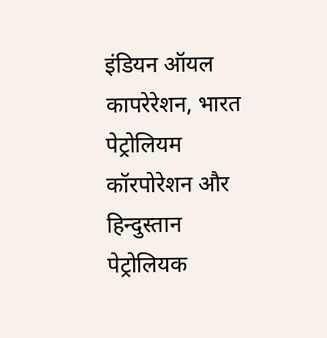इंडियन ऑयल कापरेरेशन, भारत पेट्रोलियम कॉरपोरेशन और हिन्दुस्तान पेट्रोलियक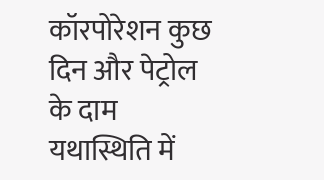कॉरपोरेशन कुछ दिन और पेट्रोल के दाम यथास्थिति में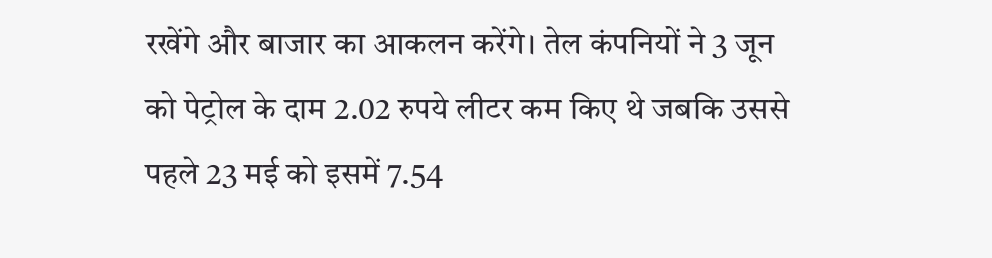रखेंगे और बाजार का आकलन करेंगे। तेल कंपनियों ने 3 जून को पेट्रोल के दाम 2.02 रुपये लीटर कम किए थे जबकि उससे पहले 23 मई को इसमें 7.54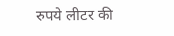रुपये लीटर की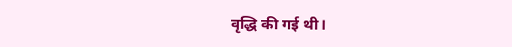वृद्धि की गई थी।